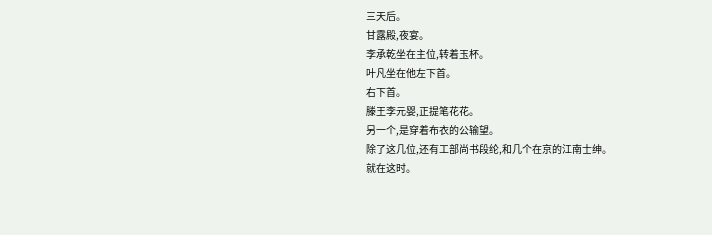三天后。
甘露殿,夜宴。
李承乾坐在主位,转着玉杯。
叶凡坐在他左下首。
右下首。
滕王李元婴,正提笔花花。
另一个,是穿着布衣的公输望。
除了这几位,还有工部尚书段纶,和几个在京的江南士绅。
就在这时。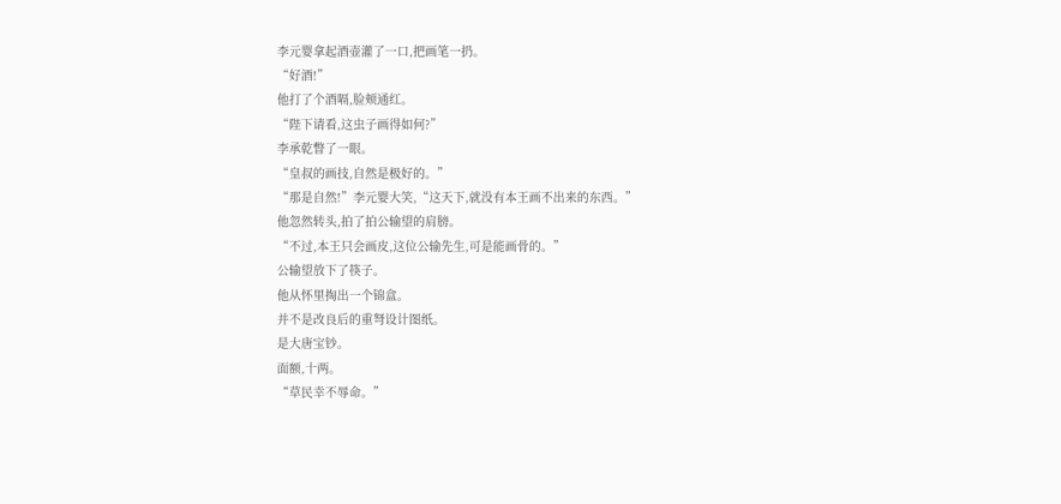李元婴拿起酒壶灌了一口,把画笔一扔。
“好酒!”
他打了个酒嗝,脸颊通红。
“陛下请看,这虫子画得如何?”
李承乾瞥了一眼。
“皇叔的画技,自然是极好的。”
“那是自然!”李元婴大笑,“这天下,就没有本王画不出来的东西。”
他忽然转头,拍了拍公输望的肩膀。
“不过,本王只会画皮,这位公输先生,可是能画骨的。”
公输望放下了筷子。
他从怀里掏出一个锦盒。
并不是改良后的重弩设计图纸。
是大唐宝钞。
面额,十两。
“草民幸不辱命。”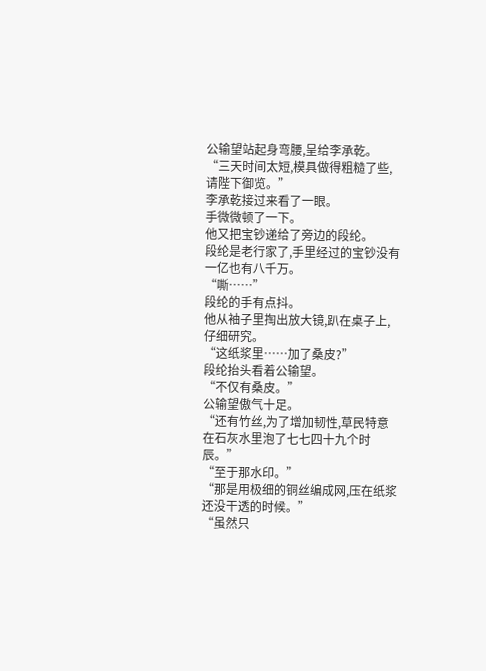公输望站起身弯腰,呈给李承乾。
“三天时间太短,模具做得粗糙了些,请陛下御览。”
李承乾接过来看了一眼。
手微微顿了一下。
他又把宝钞递给了旁边的段纶。
段纶是老行家了,手里经过的宝钞没有一亿也有八千万。
“嘶……”
段纶的手有点抖。
他从袖子里掏出放大镜,趴在桌子上,仔细研究。
“这纸浆里……加了桑皮?”
段纶抬头看着公输望。
“不仅有桑皮。”
公输望傲气十足。
“还有竹丝,为了增加韧性,草民特意在石灰水里泡了七七四十九个时辰。”
“至于那水印。”
“那是用极细的铜丝编成网,压在纸浆还没干透的时候。”
“虽然只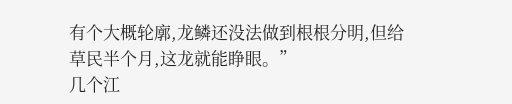有个大概轮廓,龙鳞还没法做到根根分明,但给草民半个月,这龙就能睁眼。”
几个江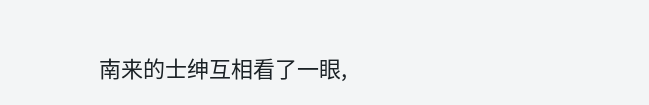南来的士绅互相看了一眼,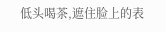低头喝茶,遮住脸上的表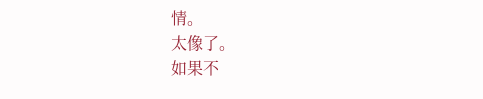情。
太像了。
如果不